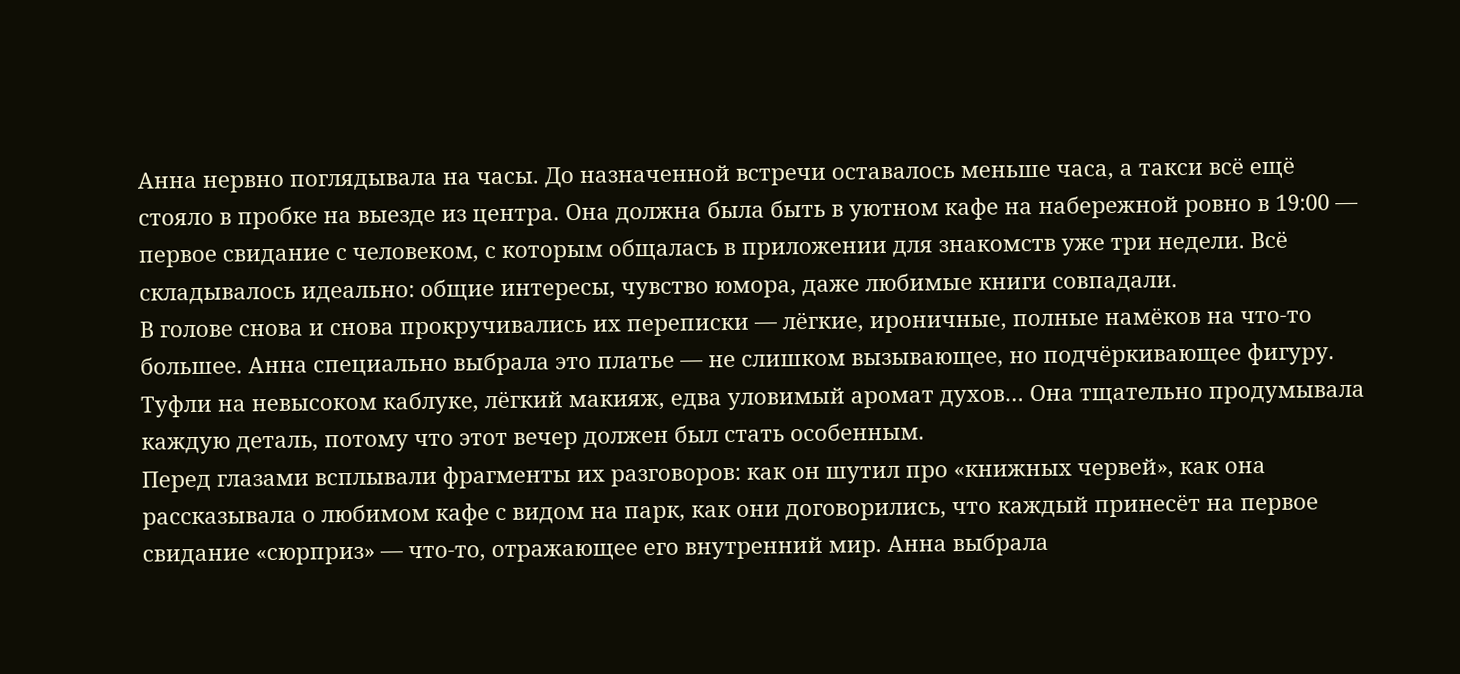Анна нервно поглядывала на часы. До назначенной встречи оставалось меньше часа, а такси всё ещё стояло в пробке на выезде из центра. Она должна была быть в уютном кафе на набережной ровно в 19:00 — первое свидание с человеком, с которым общалась в приложении для знакомств уже три недели. Всё складывалось идеально: общие интересы, чувство юмора, даже любимые книги совпадали.
В голове снова и снова прокручивались их переписки — лёгкие, ироничные, полные намёков на что‑то большее. Анна специально выбрала это платье — не слишком вызывающее, но подчёркивающее фигуру. Туфли на невысоком каблуке, лёгкий макияж, едва уловимый аромат духов… Она тщательно продумывала каждую деталь, потому что этот вечер должен был стать особенным.
Перед глазами всплывали фрагменты их разговоров: как он шутил про «книжных червей», как она рассказывала о любимом кафе с видом на парк, как они договорились, что каждый принесёт на первое свидание «сюрприз» — что‑то, отражающее его внутренний мир. Анна выбрала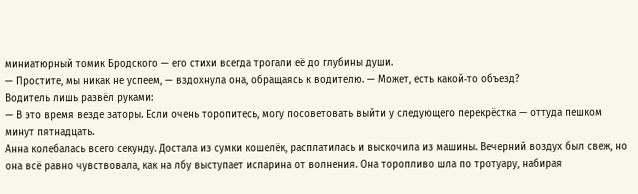миниатюрный томик Бродского — его стихи всегда трогали её до глубины души.
— Простите, мы никак не успеем, — вздохнула она, обращаясь к водителю. — Может, есть какой‑то объезд?
Водитель лишь развёл руками:
— В это время везде заторы. Если очень торопитесь, могу посоветовать выйти у следующего перекрёстка — оттуда пешком минут пятнадцать.
Анна колебалась всего секунду. Достала из сумки кошелёк, расплатилась и выскочила из машины. Вечерний воздух был свеж, но она всё равно чувствовала, как на лбу выступает испарина от волнения. Она торопливо шла по тротуару, набирая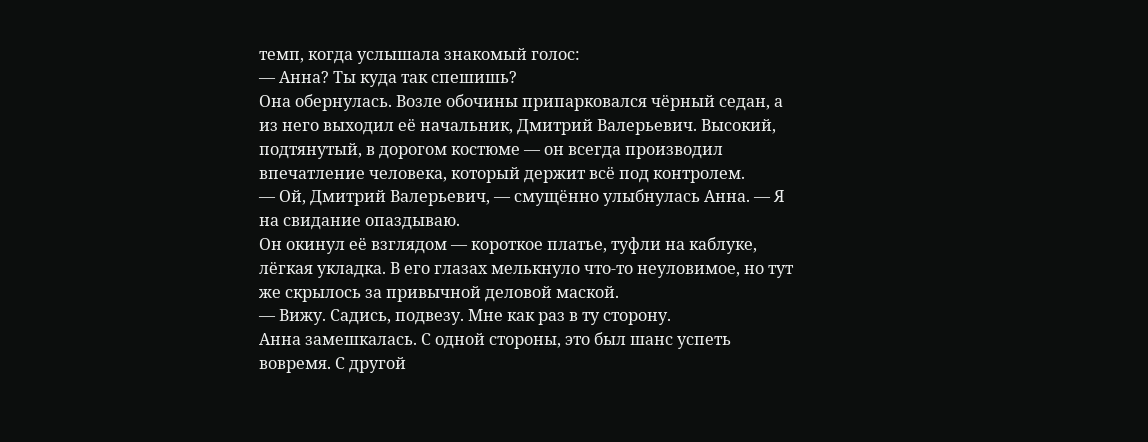темп, когда услышала знакомый голос:
— Анна? Ты куда так спешишь?
Она обернулась. Возле обочины припарковался чёрный седан, а из него выходил её начальник, Дмитрий Валерьевич. Высокий, подтянутый, в дорогом костюме — он всегда производил впечатление человека, который держит всё под контролем.
— Ой, Дмитрий Валерьевич, — смущённо улыбнулась Анна. — Я на свидание опаздываю.
Он окинул её взглядом — короткое платье, туфли на каблуке, лёгкая укладка. В его глазах мелькнуло что‑то неуловимое, но тут же скрылось за привычной деловой маской.
— Вижу. Садись, подвезу. Мне как раз в ту сторону.
Анна замешкалась. С одной стороны, это был шанс успеть вовремя. С другой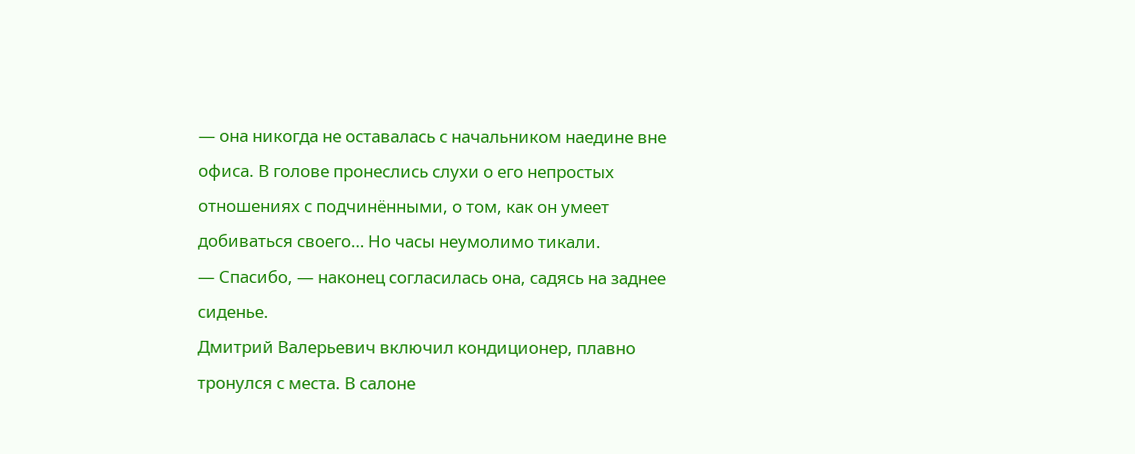— она никогда не оставалась с начальником наедине вне офиса. В голове пронеслись слухи о его непростых отношениях с подчинёнными, о том, как он умеет добиваться своего… Но часы неумолимо тикали.
— Спасибо, — наконец согласилась она, садясь на заднее сиденье.
Дмитрий Валерьевич включил кондиционер, плавно тронулся с места. В салоне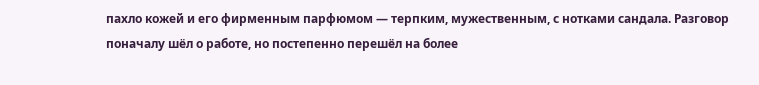пахло кожей и его фирменным парфюмом — терпким, мужественным, с нотками сандала. Разговор поначалу шёл о работе, но постепенно перешёл на более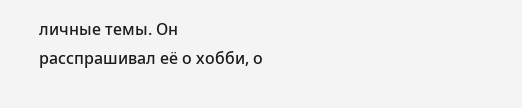личные темы. Он расспрашивал её о хобби, о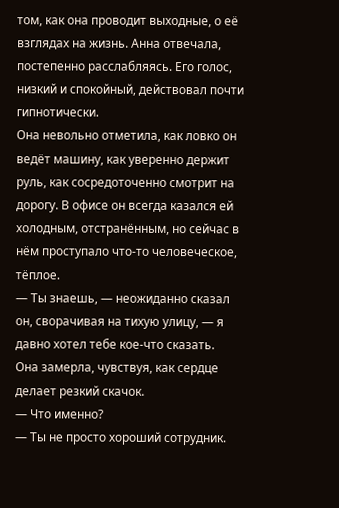том, как она проводит выходные, о её взглядах на жизнь. Анна отвечала, постепенно расслабляясь. Его голос, низкий и спокойный, действовал почти гипнотически.
Она невольно отметила, как ловко он ведёт машину, как уверенно держит руль, как сосредоточенно смотрит на дорогу. В офисе он всегда казался ей холодным, отстранённым, но сейчас в нём проступало что‑то человеческое, тёплое.
— Ты знаешь, — неожиданно сказал он, сворачивая на тихую улицу, — я давно хотел тебе кое‑что сказать.
Она замерла, чувствуя, как сердце делает резкий скачок.
— Что именно?
— Ты не просто хороший сотрудник.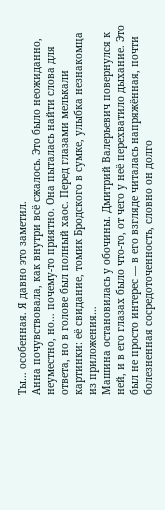Ты… особенная. Я давно это заметил.
Анна почувствовала, как внутри всё сжалось. Это было неожиданно, неуместно, но… почему‑то приятно. Она пыталась найти слова для ответа, но в голове был полный хаос. Перед глазами мелькали картинки: её свидание, томик Бродского в сумке, улыбка незнакомца из приложения…
Машина остановилась у обочины. Дмитрий Валерьевич повернулся к ней, и в его глазах было что‑то, от чего у неё перехватило дыхание. Это был не просто интерес — в его взгляде читалась напряжённая, почти болезненная сосредоточенность, словно он долго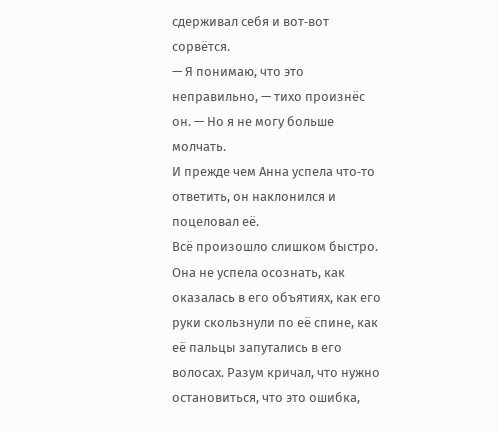сдерживал себя и вот‑вот сорвётся.
— Я понимаю, что это неправильно, — тихо произнёс он. — Но я не могу больше молчать.
И прежде чем Анна успела что‑то ответить, он наклонился и поцеловал её.
Всё произошло слишком быстро. Она не успела осознать, как оказалась в его объятиях, как его руки скользнули по её спине, как её пальцы запутались в его волосах. Разум кричал, что нужно остановиться, что это ошибка,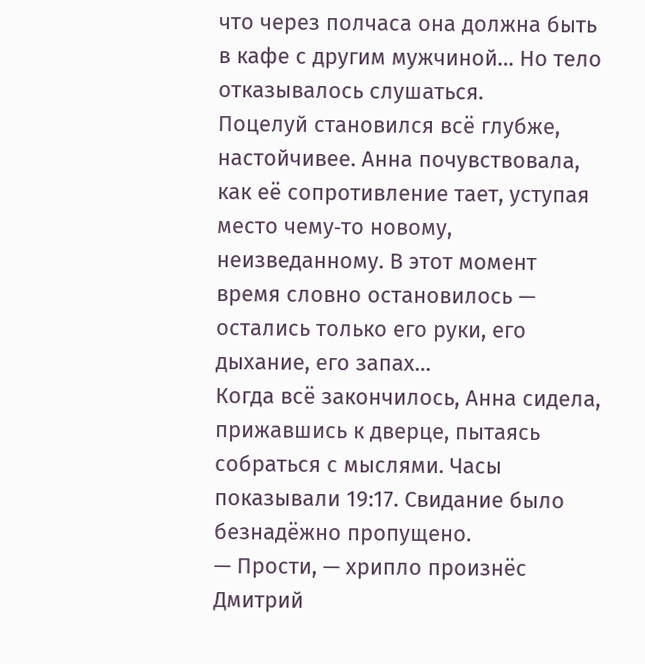что через полчаса она должна быть в кафе с другим мужчиной… Но тело отказывалось слушаться.
Поцелуй становился всё глубже, настойчивее. Анна почувствовала, как её сопротивление тает, уступая место чему‑то новому, неизведанному. В этот момент время словно остановилось — остались только его руки, его дыхание, его запах…
Когда всё закончилось, Анна сидела, прижавшись к дверце, пытаясь собраться с мыслями. Часы показывали 19:17. Свидание было безнадёжно пропущено.
— Прости, — хрипло произнёс Дмитрий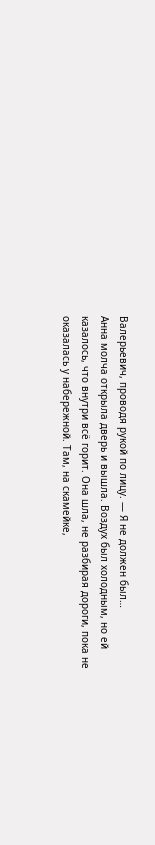Валерьевич, проводя рукой по лицу. — Я не должен был…
Анна молча открыла дверь и вышла. Воздух был холодным, но ей казалось, что внутри всё горит. Она шла, не разбирая дороги, пока не оказалась у набережной. Там, на скамейке,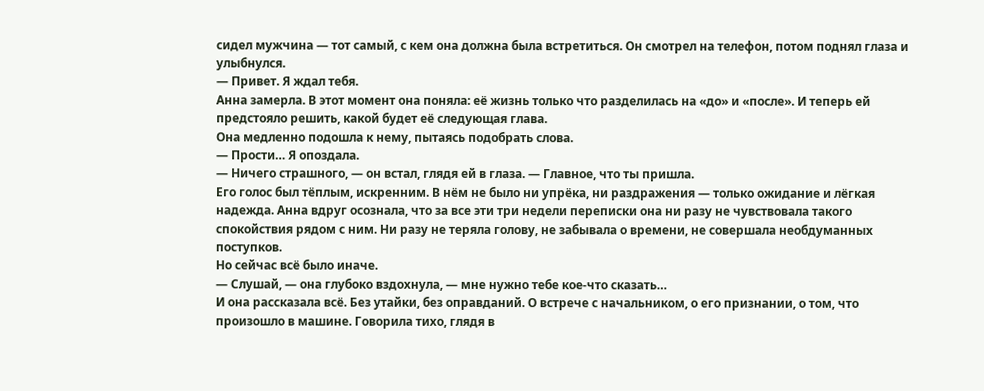сидел мужчина — тот самый, с кем она должна была встретиться. Он смотрел на телефон, потом поднял глаза и улыбнулся.
— Привет. Я ждал тебя.
Анна замерла. В этот момент она поняла: её жизнь только что разделилась на «до» и «после». И теперь ей предстояло решить, какой будет её следующая глава.
Она медленно подошла к нему, пытаясь подобрать слова.
— Прости… Я опоздала.
— Ничего страшного, — он встал, глядя ей в глаза. — Главное, что ты пришла.
Его голос был тёплым, искренним. В нём не было ни упрёка, ни раздражения — только ожидание и лёгкая надежда. Анна вдруг осознала, что за все эти три недели переписки она ни разу не чувствовала такого спокойствия рядом с ним. Ни разу не теряла голову, не забывала о времени, не совершала необдуманных поступков.
Но сейчас всё было иначе.
— Слушай, — она глубоко вздохнула, — мне нужно тебе кое‑что сказать…
И она рассказала всё. Без утайки, без оправданий. О встрече с начальником, о его признании, о том, что произошло в машине. Говорила тихо, глядя в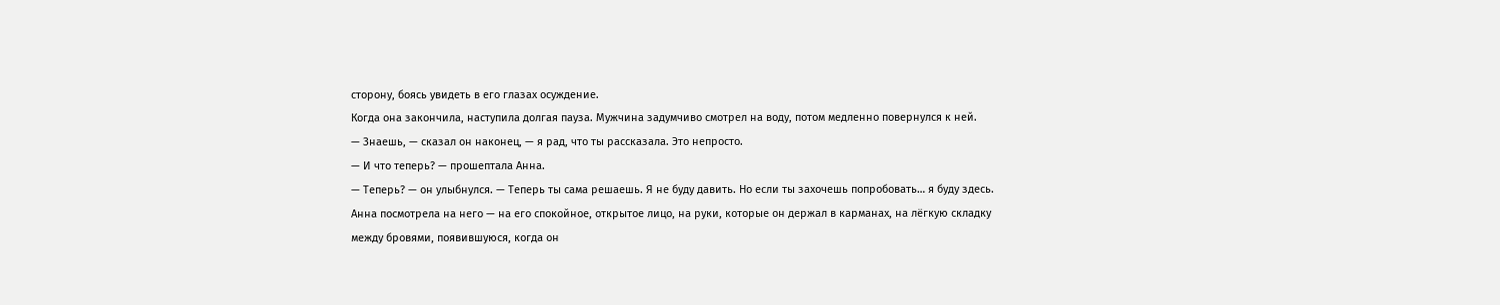сторону, боясь увидеть в его глазах осуждение.
Когда она закончила, наступила долгая пауза. Мужчина задумчиво смотрел на воду, потом медленно повернулся к ней.
— Знаешь, — сказал он наконец, — я рад, что ты рассказала. Это непросто.
— И что теперь? — прошептала Анна.
— Теперь? — он улыбнулся. — Теперь ты сама решаешь. Я не буду давить. Но если ты захочешь попробовать… я буду здесь.
Анна посмотрела на него — на его спокойное, открытое лицо, на руки, которые он держал в карманах, на лёгкую складку между бровями, появившуюся, когда он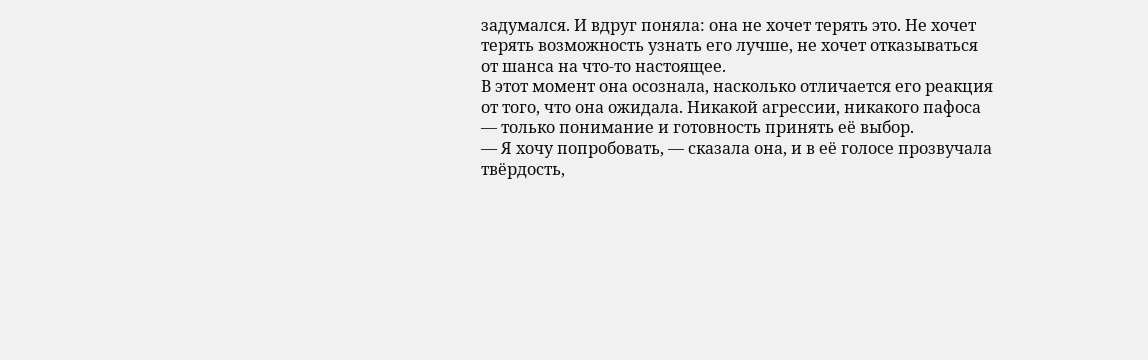задумался. И вдруг поняла: она не хочет терять это. Не хочет терять возможность узнать его лучше, не хочет отказываться от шанса на что‑то настоящее.
В этот момент она осознала, насколько отличается его реакция от того, что она ожидала. Никакой агрессии, никакого пафоса — только понимание и готовность принять её выбор.
— Я хочу попробовать, — сказала она, и в её голосе прозвучала твёрдость,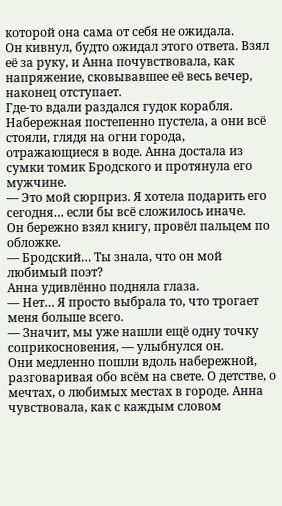которой она сама от себя не ожидала.
Он кивнул, будто ожидал этого ответа. Взял её за руку, и Анна почувствовала, как напряжение, сковывавшее её весь вечер, наконец отступает.
Где‑то вдали раздался гудок корабля. Набережная постепенно пустела, а они всё стояли, глядя на огни города, отражающиеся в воде. Анна достала из сумки томик Бродского и протянула его мужчине.
— Это мой сюрприз. Я хотела подарить его сегодня… если бы всё сложилось иначе.
Он бережно взял книгу, провёл пальцем по обложке.
— Бродский… Ты знала, что он мой любимый поэт?
Анна удивлённо подняла глаза.
— Нет… Я просто выбрала то, что трогает меня больше всего.
— Значит, мы уже нашли ещё одну точку соприкосновения, — улыбнулся он.
Они медленно пошли вдоль набережной, разговаривая обо всём на свете. О детстве, о мечтах, о любимых местах в городе. Анна чувствовала, как с каждым словом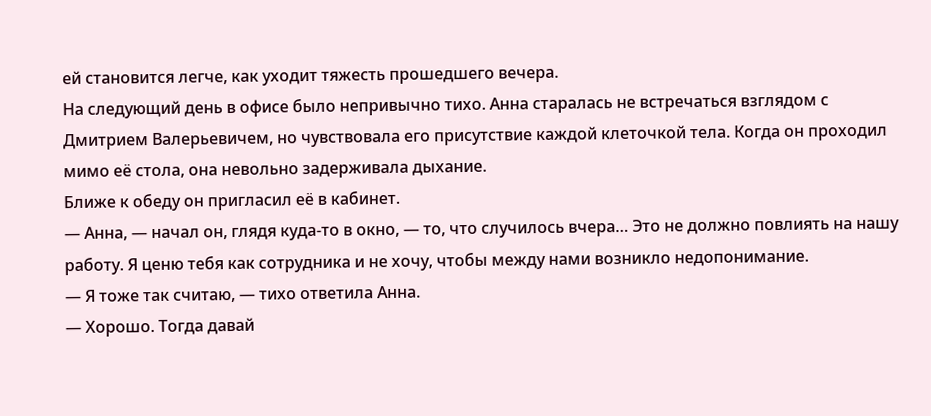ей становится легче, как уходит тяжесть прошедшего вечера.
На следующий день в офисе было непривычно тихо. Анна старалась не встречаться взглядом с Дмитрием Валерьевичем, но чувствовала его присутствие каждой клеточкой тела. Когда он проходил мимо её стола, она невольно задерживала дыхание.
Ближе к обеду он пригласил её в кабинет.
— Анна, — начал он, глядя куда‑то в окно, — то, что случилось вчера… Это не должно повлиять на нашу работу. Я ценю тебя как сотрудника и не хочу, чтобы между нами возникло недопонимание.
— Я тоже так считаю, — тихо ответила Анна.
— Хорошо. Тогда давай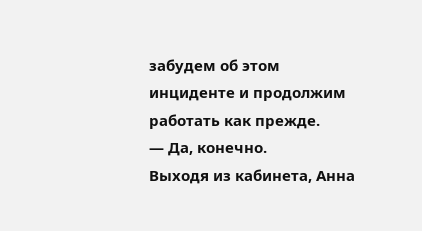забудем об этом инциденте и продолжим работать как прежде.
— Да, конечно.
Выходя из кабинета, Анна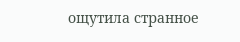ощутила странное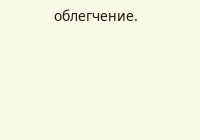облегчение.